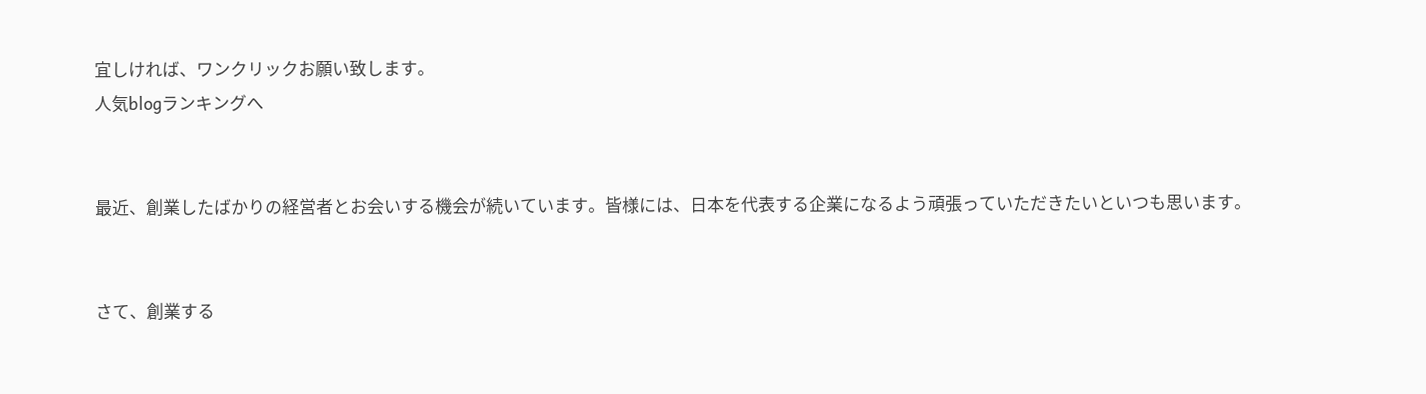宜しければ、ワンクリックお願い致します。
人気blogランキングへ


最近、創業したばかりの経営者とお会いする機会が続いています。皆様には、日本を代表する企業になるよう頑張っていただきたいといつも思います。


さて、創業する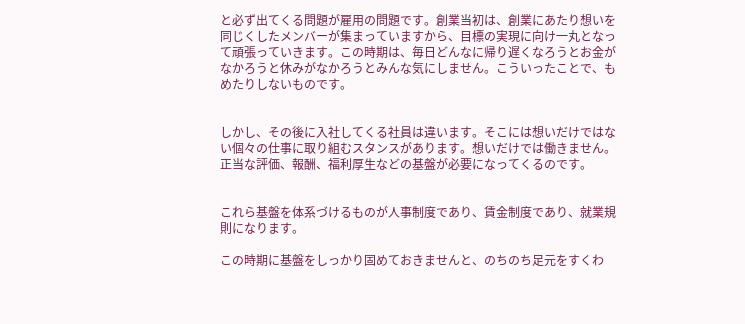と必ず出てくる問題が雇用の問題です。創業当初は、創業にあたり想いを同じくしたメンバーが集まっていますから、目標の実現に向け一丸となって頑張っていきます。この時期は、毎日どんなに帰り遅くなろうとお金がなかろうと休みがなかろうとみんな気にしません。こういったことで、もめたりしないものです。


しかし、その後に入社してくる社員は違います。そこには想いだけではない個々の仕事に取り組むスタンスがあります。想いだけでは働きません。正当な評価、報酬、福利厚生などの基盤が必要になってくるのです。


これら基盤を体系づけるものが人事制度であり、賃金制度であり、就業規則になります。

この時期に基盤をしっかり固めておきませんと、のちのち足元をすくわ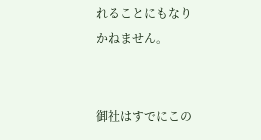れることにもなりかねません。


御社はすでにこの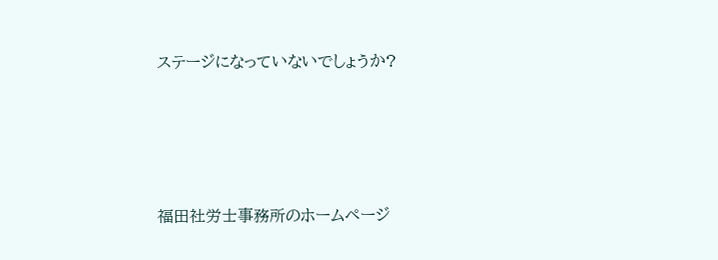ステージになっていないでしょうか?




福田社労士事務所のホームページ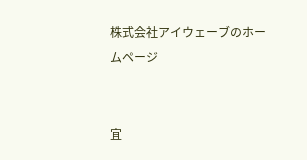株式会社アイウェーブのホームページ


宜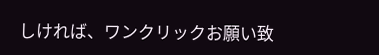しければ、ワンクリックお願い致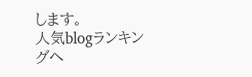します。
人気blogランキングへ